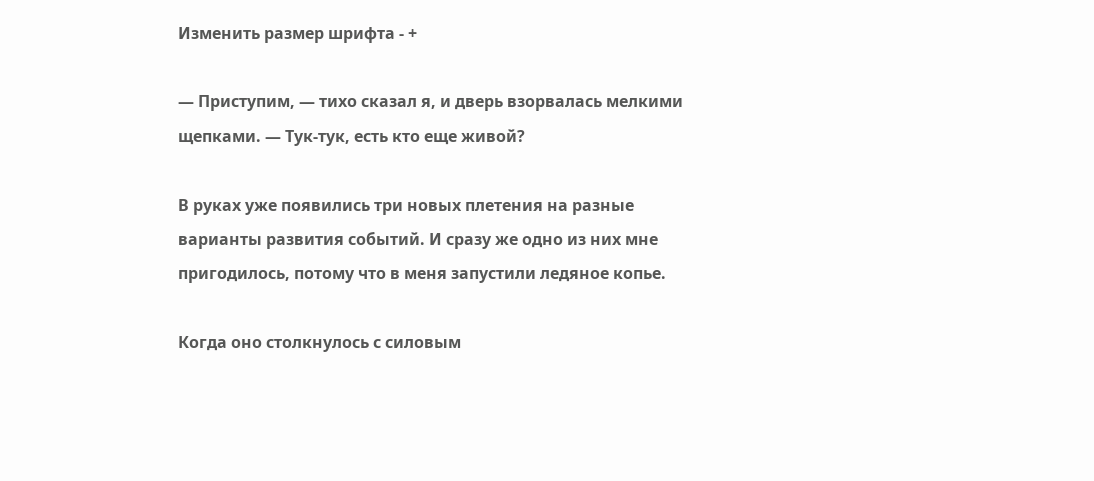Изменить размер шрифта - +

— Приступим, — тихо сказал я, и дверь взорвалась мелкими щепками. — Тук-тук, есть кто еще живой?

В руках уже появились три новых плетения на разные варианты развития событий. И сразу же одно из них мне пригодилось, потому что в меня запустили ледяное копье.

Когда оно столкнулось с силовым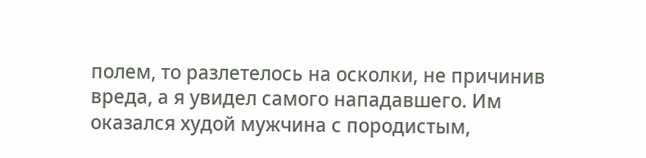полем, то разлетелось на осколки, не причинив вреда, а я увидел самого нападавшего. Им оказался худой мужчина с породистым,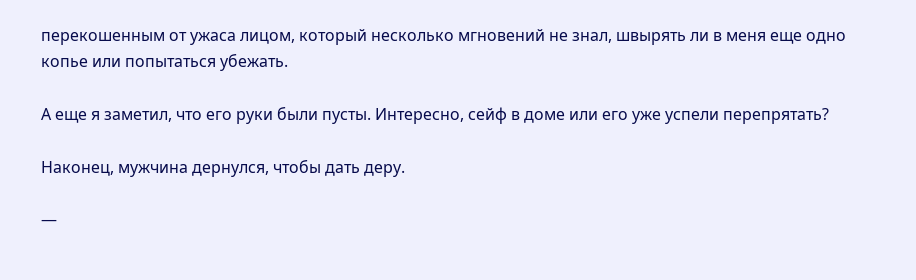перекошенным от ужаса лицом, который несколько мгновений не знал, швырять ли в меня еще одно копье или попытаться убежать.

А еще я заметил, что его руки были пусты. Интересно, сейф в доме или его уже успели перепрятать?

Наконец, мужчина дернулся, чтобы дать деру.

—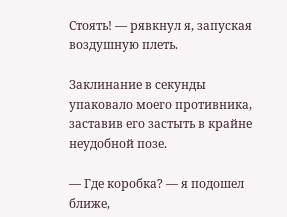Стоять! — рявкнул я, запуская воздушную плеть.

Заклинание в секунды упаковало моего противника, заставив его застыть в крайне неудобной позе.

— Где коробка? — я подошел ближе,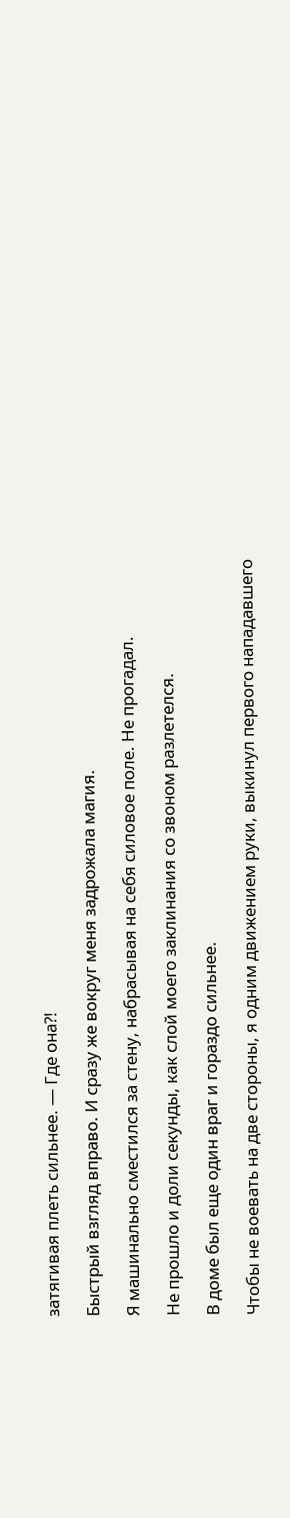затягивая плеть сильнее. — Где она⁈

Быстрый взгляд вправо. И сразу же вокруг меня задрожала магия.

Я машинально сместился за стену, набрасывая на себя силовое поле. Не прогадал.

Не прошло и доли секунды, как слой моего заклинания со звоном разлетелся.

В доме был еще один враг и гораздо сильнее.

Чтобы не воевать на две стороны, я одним движением руки, выкинул первого нападавшего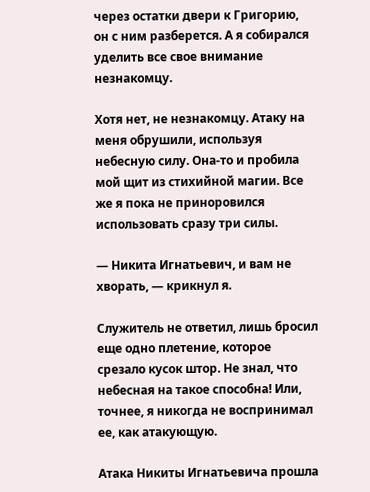через остатки двери к Григорию, он с ним разберется. А я собирался уделить все свое внимание незнакомцу.

Хотя нет, не незнакомцу. Атаку на меня обрушили, используя небесную силу. Она-то и пробила мой щит из стихийной магии. Все же я пока не приноровился использовать сразу три силы.

— Никита Игнатьевич, и вам не хворать, — крикнул я.

Служитель не ответил, лишь бросил еще одно плетение, которое срезало кусок штор. Не знал, что небесная на такое способна! Или, точнее, я никогда не воспринимал ее, как атакующую.

Атака Никиты Игнатьевича прошла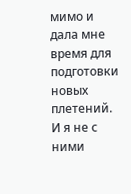мимо и дала мне время для подготовки новых плетений. И я не с ними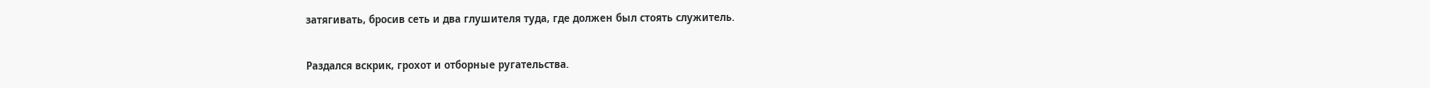затягивать, бросив сеть и два глушителя туда, где должен был стоять служитель.

Раздался вскрик, грохот и отборные ругательства.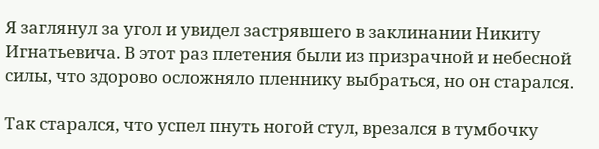Я заглянул за угол и увидел застрявшего в заклинании Никиту Игнатьевича. В этот раз плетения были из призрачной и небесной силы, что здорово осложняло пленнику выбраться, но он старался.

Так старался, что успел пнуть ногой стул, врезался в тумбочку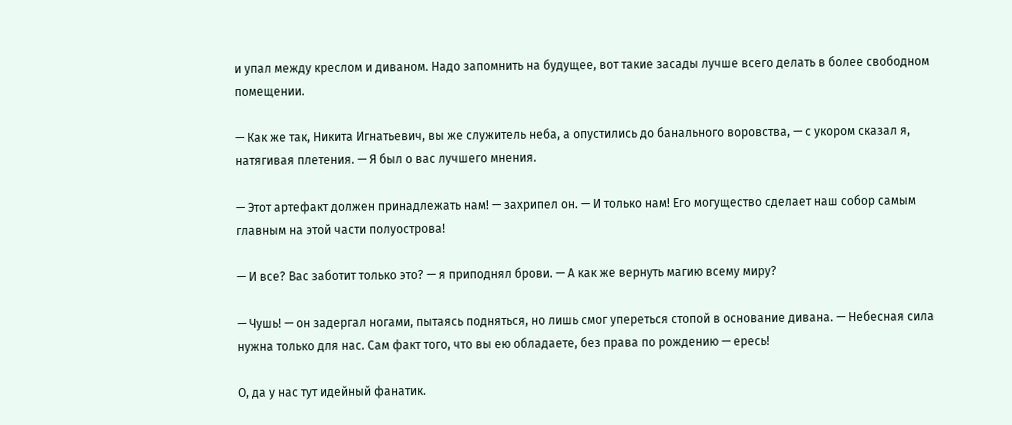и упал между креслом и диваном. Надо запомнить на будущее, вот такие засады лучше всего делать в более свободном помещении.

— Как же так, Никита Игнатьевич, вы же служитель неба, а опустились до банального воровства, — с укором сказал я, натягивая плетения. — Я был о вас лучшего мнения.

— Этот артефакт должен принадлежать нам! — захрипел он. — И только нам! Его могущество сделает наш собор самым главным на этой части полуострова!

— И все? Вас заботит только это? — я приподнял брови. — А как же вернуть магию всему миру?

— Чушь! — он задергал ногами, пытаясь подняться, но лишь смог упереться стопой в основание дивана. — Небесная сила нужна только для нас. Сам факт того, что вы ею обладаете, без права по рождению — ересь!

О, да у нас тут идейный фанатик.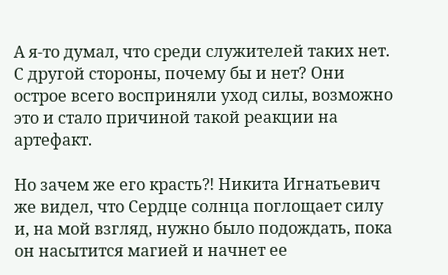А я-то думал, что среди служителей таких нет. С другой стороны, почему бы и нет? Они острое всего восприняли уход силы, возможно это и стало причиной такой реакции на артефакт.

Но зачем же его красть⁈ Никита Игнатьевич же видел, что Сердце солнца поглощает силу и, на мой взгляд, нужно было подождать, пока он насытится магией и начнет ее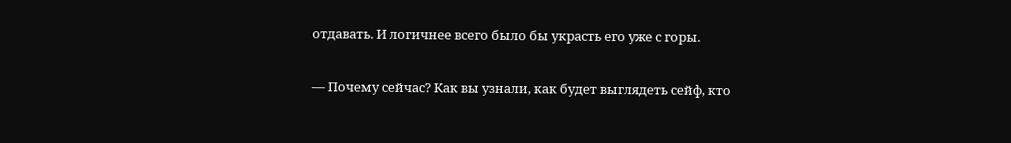отдавать. И логичнее всего было бы украсть его уже с горы.

— Почему сейчас? Как вы узнали, как будет выглядеть сейф, кто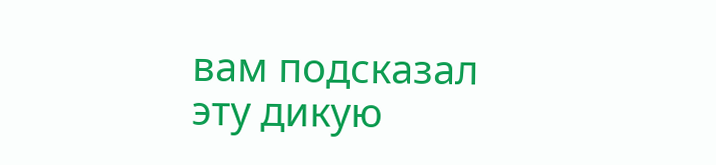вам подсказал эту дикую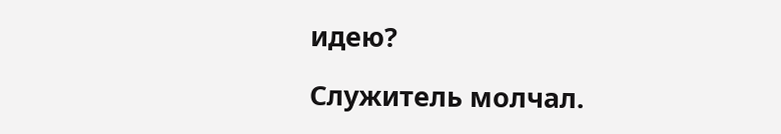идею?

Служитель молчал.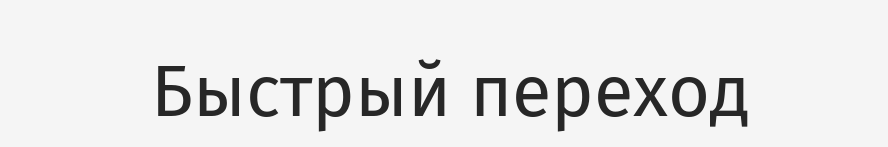Быстрый переход